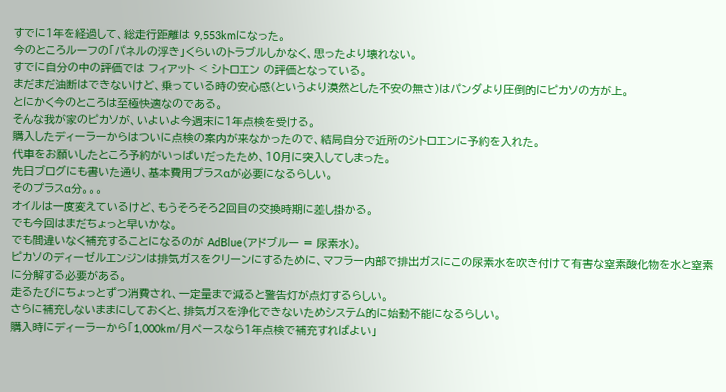すでに1年を経過して、総走行距離は 9,553kmになった。
今のところルーフの「パネルの浮き」くらいのトラブルしかなく、思ったより壊れない。
すでに自分の中の評価では フィアット < シトロエン の評価となっている。
まだまだ油断はできないけど、乗っている時の安心感(というより漠然とした不安の無さ)はパンダより圧倒的にピカソの方が上。
とにかく今のところは至極快適なのである。
そんな我が家のピカソが、いよいよ今週末に1年点検を受ける。
購入したディーラーからはついに点検の案内が来なかったので、結局自分で近所のシトロエンに予約を入れた。
代車をお願いしたところ予約がいっぱいだったため、10月に突入してしまった。
先日ブログにも書いた通り、基本費用プラスαが必要になるらしい。
そのプラスα分。。。
オイルは一度変えているけど、もうそろそろ2回目の交換時期に差し掛かる。
でも今回はまだちょっと早いかな。
でも間違いなく補充することになるのが AdBlue(アドブルー = 尿素水)。
ピカソのディーゼルエンジンは排気ガスをクリーンにするために、マフラー内部で排出ガスにこの尿素水を吹き付けて有害な窒素酸化物を水と窒素に分解する必要がある。
走るたびにちょっとずつ消費され、一定量まで減ると警告灯が点灯するらしい。
さらに補充しないままにしておくと、排気ガスを浄化できないためシステム的に始動不能になるらしい。
購入時にディーラーから「1,000km/月ペースなら1年点検で補充すればよい」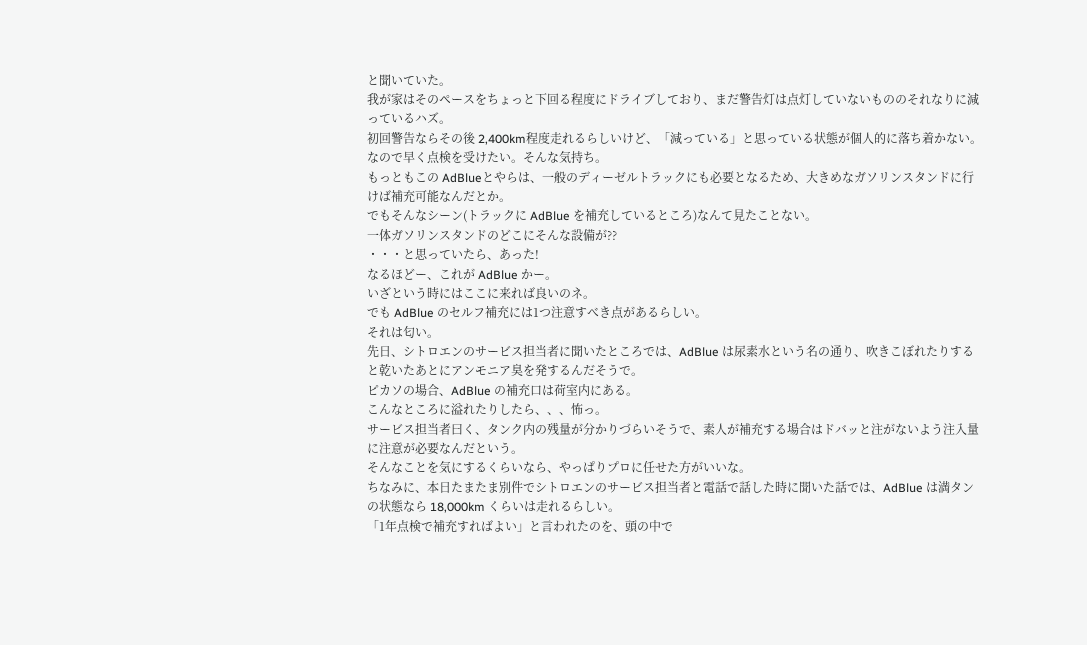と聞いていた。
我が家はそのペースをちょっと下回る程度にドライブしており、まだ警告灯は点灯していないもののそれなりに減っているハズ。
初回警告ならその後 2,400km程度走れるらしいけど、「減っている」と思っている状態が個人的に落ち着かない。
なので早く点検を受けたい。そんな気持ち。
もっともこの AdBlueとやらは、一般のディーゼルトラックにも必要となるため、大きめなガソリンスタンドに行けば補充可能なんだとか。
でもそんなシーン(トラックに AdBlue を補充しているところ)なんて見たことない。
一体ガソリンスタンドのどこにそんな設備が??
・・・と思っていたら、あった!
なるほどー、これが AdBlue かー。
いざという時にはここに来れば良いのネ。
でも AdBlue のセルフ補充には1つ注意すべき点があるらしい。
それは匂い。
先日、シトロエンのサービス担当者に聞いたところでは、AdBlue は尿素水という名の通り、吹きこぼれたりすると乾いたあとにアンモニア臭を発するんだそうで。
ピカソの場合、AdBlue の補充口は荷室内にある。
こんなところに溢れたりしたら、、、怖っ。
サービス担当者曰く、タンク内の残量が分かりづらいそうで、素人が補充する場合はドバッと注がないよう注入量に注意が必要なんだという。
そんなことを気にするくらいなら、やっぱりプロに任せた方がいいな。
ちなみに、本日たまたま別件でシトロエンのサービス担当者と電話で話した時に聞いた話では、AdBlue は満タンの状態なら 18,000km くらいは走れるらしい。
「1年点検で補充すればよい」と言われたのを、頭の中で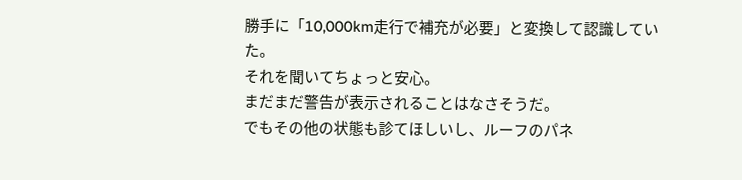勝手に「10,000km走行で補充が必要」と変換して認識していた。
それを聞いてちょっと安心。
まだまだ警告が表示されることはなさそうだ。
でもその他の状態も診てほしいし、ルーフのパネ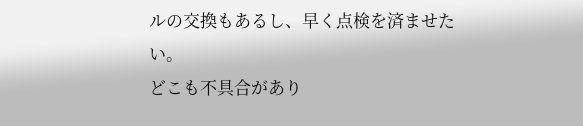ルの交換もあるし、早く点検を済ませたい。
どこも不具合があり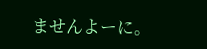ませんよーに。